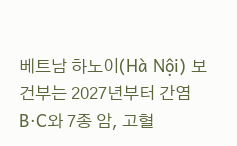베트남 하노이(Hà Nội) 보건부는 2027년부터 간염 B·C와 7종 암, 고혈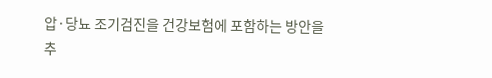압·당뇨 조기검진을 건강보험에 포함하는 방안을 추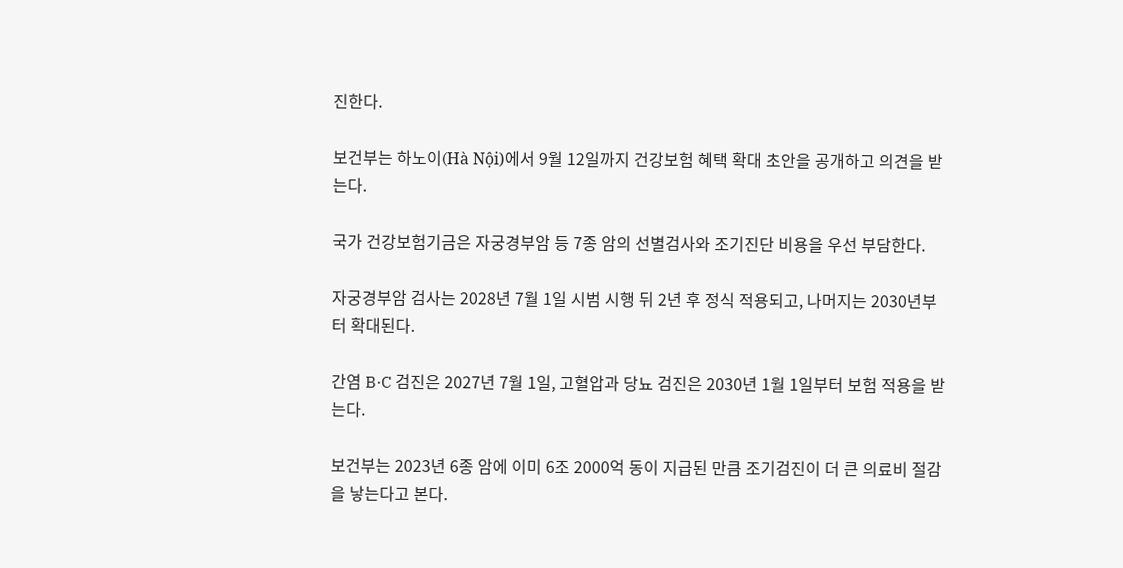진한다.

보건부는 하노이(Hà Nội)에서 9월 12일까지 건강보험 혜택 확대 초안을 공개하고 의견을 받는다.

국가 건강보험기금은 자궁경부암 등 7종 암의 선별검사와 조기진단 비용을 우선 부담한다.

자궁경부암 검사는 2028년 7월 1일 시범 시행 뒤 2년 후 정식 적용되고, 나머지는 2030년부터 확대된다.

간염 B·C 검진은 2027년 7월 1일, 고혈압과 당뇨 검진은 2030년 1월 1일부터 보험 적용을 받는다.

보건부는 2023년 6종 암에 이미 6조 2000억 동이 지급된 만큼 조기검진이 더 큰 의료비 절감을 낳는다고 본다.